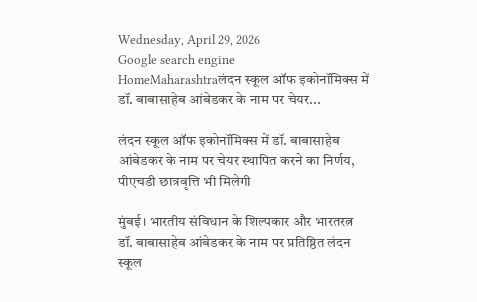Wednesday, April 29, 2026
Google search engine
HomeMaharashtraलंदन स्कूल ऑफ इकोनॉमिक्स में डॉ. बाबासाहेब आंबेडकर के नाम पर चेयर...

लंदन स्कूल ऑफ इकोनॉमिक्स में डॉ. बाबासाहेब आंबेडकर के नाम पर चेयर स्थापित करने का निर्णय, पीएचडी छात्रवृत्ति भी मिलेगी

मुंबई। भारतीय संविधान के शिल्पकार और भारतरत्न डॉ. बाबासाहेब आंबेडकर के नाम पर प्रतिष्ठित लंदन स्कूल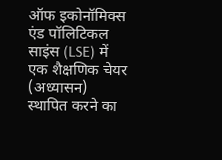ऑफ इकोनॉमिक्स एंड पॉलिटिकल साइंस (LSE) में एक शैक्षणिक चेयर (अध्यासन) स्थापित करने का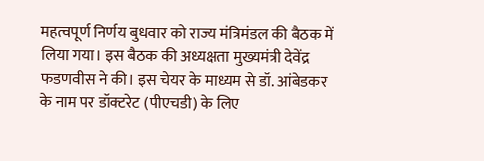महत्वपूर्ण निर्णय बुधवार को राज्य मंत्रिमंडल की बैठक में लिया गया। इस बैठक की अध्यक्षता मुख्यमंत्री देवेंद्र फडणवीस ने की। इस चेयर के माध्यम से डॉ. आंबेडकर के नाम पर डॉक्टरेट (पीएचडी) के लिए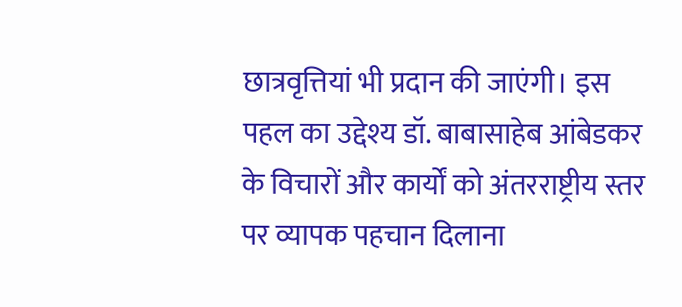छात्रवृत्तियां भी प्रदान की जाएंगी। इस पहल का उद्देश्य डॉ. बाबासाहेब आंबेडकर के विचारों और कार्यों को अंतरराष्ट्रीय स्तर पर व्यापक पहचान दिलाना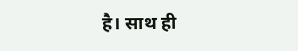है। साथ ही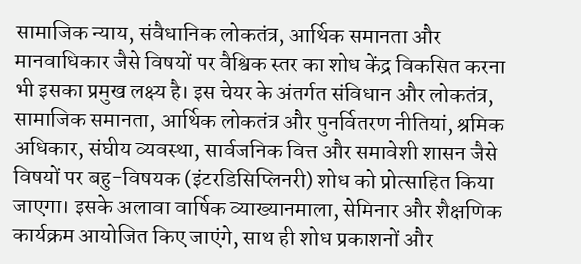सामाजिक न्याय, संवैधानिक लोकतंत्र, आर्थिक समानता और मानवाधिकार जैसे विषयों पर वैश्विक स्तर का शोध केंद्र विकसित करना भी इसका प्रमुख लक्ष्य है। इस चेयर के अंतर्गत संविधान और लोकतंत्र, सामाजिक समानता, आर्थिक लोकतंत्र और पुनर्वितरण नीतियां, श्रमिक अधिकार, संघीय व्यवस्था, सार्वजनिक वित्त और समावेशी शासन जैसे विषयों पर बहु-विषयक (इंटरडिसिप्लिनरी) शोध को प्रोत्साहित किया जाएगा। इसके अलावा वार्षिक व्याख्यानमाला, सेमिनार और शैक्षणिक कार्यक्रम आयोजित किए जाएंगे, साथ ही शोध प्रकाशनों और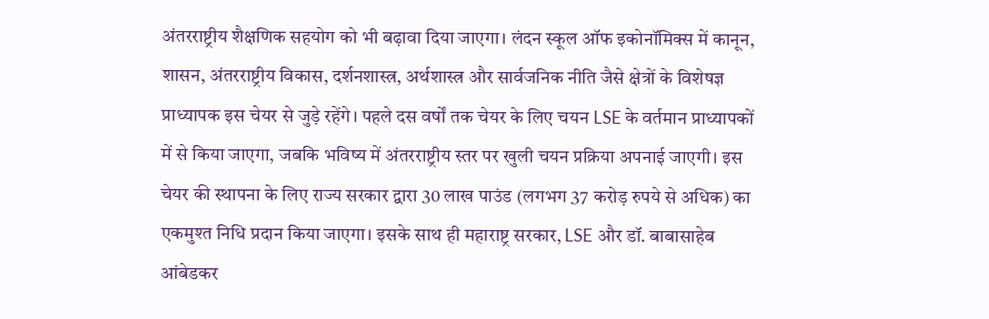अंतरराष्ट्रीय शैक्षणिक सहयोग को भी बढ़ावा दिया जाएगा। लंदन स्कूल ऑफ इकोनॉमिक्स में कानून, शासन, अंतरराष्ट्रीय विकास, दर्शनशास्त्र, अर्थशास्त्र और सार्वजनिक नीति जैसे क्षेत्रों के विशेषज्ञ प्राध्यापक इस चेयर से जुड़े रहेंगे। पहले दस वर्षों तक चेयर के लिए चयन LSE के वर्तमान प्राध्यापकों में से किया जाएगा, जबकि भविष्य में अंतरराष्ट्रीय स्तर पर खुली चयन प्रक्रिया अपनाई जाएगी। इस चेयर की स्थापना के लिए राज्य सरकार द्वारा 30 लाख पाउंड (लगभग 37 करोड़ रुपये से अधिक) का एकमुश्त निधि प्रदान किया जाएगा। इसके साथ ही महाराष्ट्र सरकार, LSE और डॉ. बाबासाहेब आंबेडकर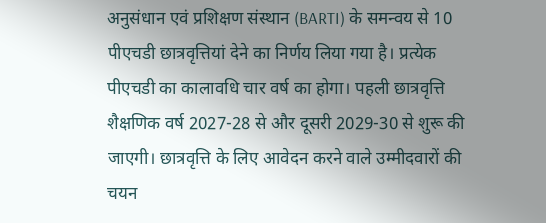अनुसंधान एवं प्रशिक्षण संस्थान (BARTI) के समन्वय से 10 पीएचडी छात्रवृत्तियां देने का निर्णय लिया गया है। प्रत्येक पीएचडी का कालावधि चार वर्ष का होगा। पहली छात्रवृत्ति शैक्षणिक वर्ष 2027-28 से और दूसरी 2029-30 से शुरू की जाएगी। छात्रवृत्ति के लिए आवेदन करने वाले उम्मीदवारों की चयन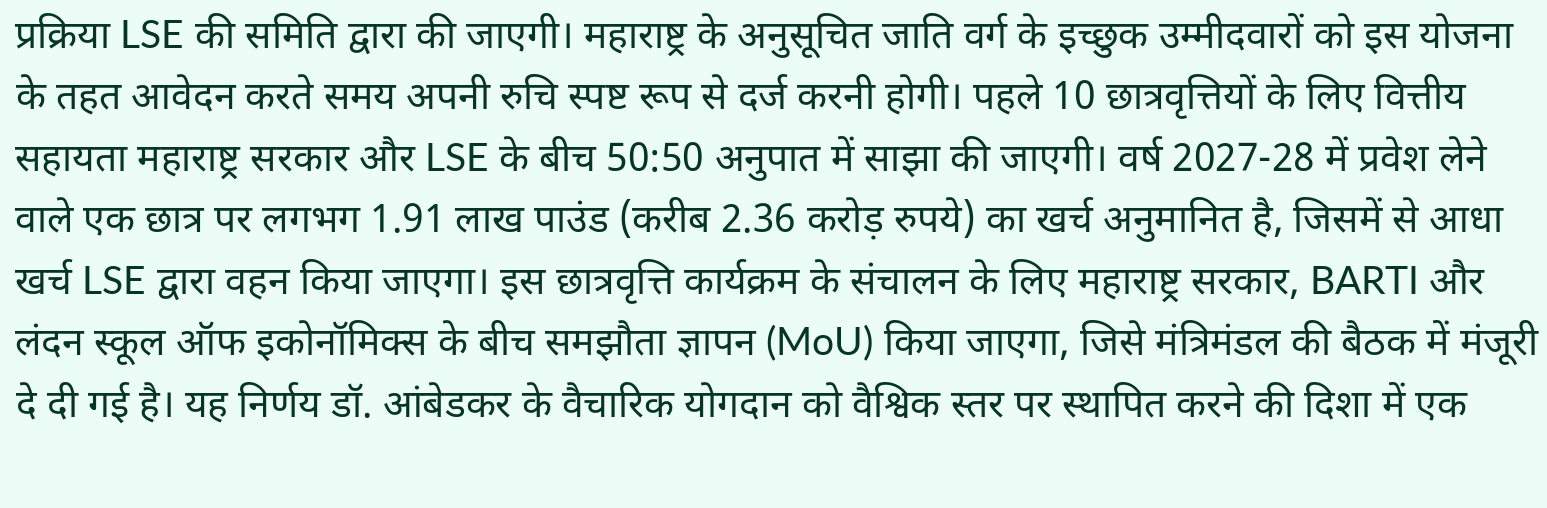प्रक्रिया LSE की समिति द्वारा की जाएगी। महाराष्ट्र के अनुसूचित जाति वर्ग के इच्छुक उम्मीदवारों को इस योजना के तहत आवेदन करते समय अपनी रुचि स्पष्ट रूप से दर्ज करनी होगी। पहले 10 छात्रवृत्तियों के लिए वित्तीय सहायता महाराष्ट्र सरकार और LSE के बीच 50:50 अनुपात में साझा की जाएगी। वर्ष 2027-28 में प्रवेश लेने वाले एक छात्र पर लगभग 1.91 लाख पाउंड (करीब 2.36 करोड़ रुपये) का खर्च अनुमानित है, जिसमें से आधा खर्च LSE द्वारा वहन किया जाएगा। इस छात्रवृत्ति कार्यक्रम के संचालन के लिए महाराष्ट्र सरकार, BARTI और लंदन स्कूल ऑफ इकोनॉमिक्स के बीच समझौता ज्ञापन (MoU) किया जाएगा, जिसे मंत्रिमंडल की बैठक में मंजूरी दे दी गई है। यह निर्णय डॉ. आंबेडकर के वैचारिक योगदान को वैश्विक स्तर पर स्थापित करने की दिशा में एक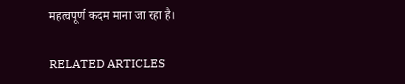महत्वपूर्ण कदम माना जा रहा है।

RELATED ARTICLES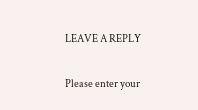LEAVE A REPLY

Please enter your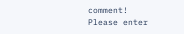comment!
Please enter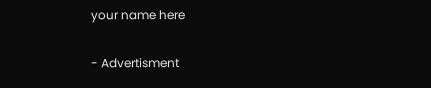your name here

- Advertisment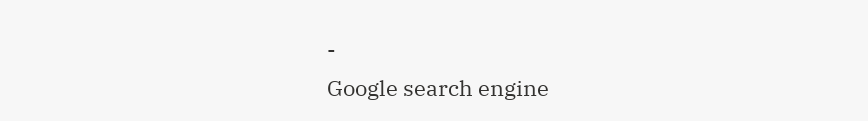-
Google search engine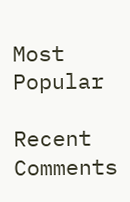Most Popular

Recent Comments